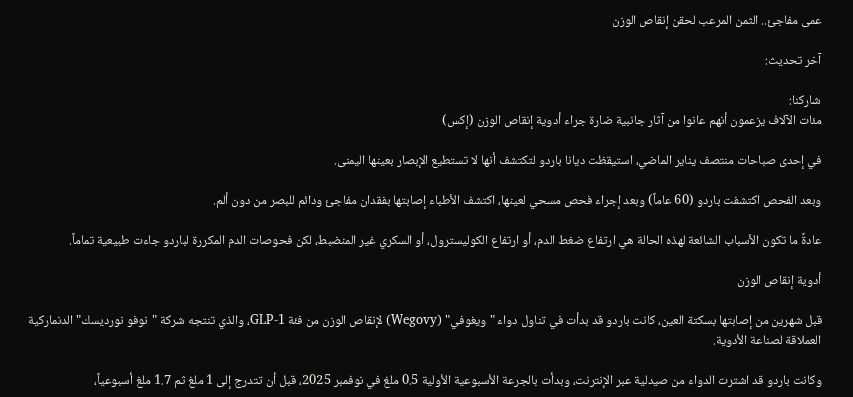عمى مفاجئ.. الثمن المرعب لحقن إنقاص الوزن

آخر تحديث:

شاركنا:
مئات الآلاف يزعمون أنهم عانوا من آثار جانبية ضارة جراء أدوية إنقاص الوزن (إكس)

في إحدى صباحات منتصف يناير الماضي، استيقظت ديانا باردو لتكتشف أنها لا تستطيع الإبصار بعينها اليمنى.

وبعد الفحص اكتشفت باردو (60 عاماً) وبعد إجراء فحص مسحي لعينها، اكتشف الأطباء إصابتها بفقدان مفاجئ ودائم للبصر من دون ألم.

عادةً ما تكون الأسباب الشائعة لهذه الحالة هي ارتفاع ضغط الدم، أو ارتفاع الكوليسترول، أو السكري غير المنضبط، لكن فحوصات الدم المكررة لباردو جاءت طبيعية تماماً.

أدوية إنقاص الوزن

قبل شهرين من إصابتها بسكتة العين، كانت باردو قد بدأت في تناول دواء "ويغوفي" (Wegovy) لإنقاص الوزن من فئة GLP-1، والذي تنتجه شركة "نوفو نورديسك" الدنماركية العملاقة لصناعة الأدوية.

وكانت باردو قد اشترت الدواء من صيدلية عبر الإنترنت، وبدأت بالجرعة الأسبوعية الأولية 0.5 ملغ في نوفمبر 2025، قبل أن تتدرج إلى 1 ملغ ثم 1.7 ملغ أسبوعياً،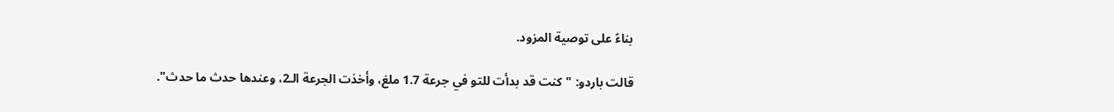بناءً على توصية المزود.

قالت باردو: "كنت قد بدأت للتو في جرعة 1.7 ملغ، وأخذت الجرعة الـ2، وعندها حدث ما حدث".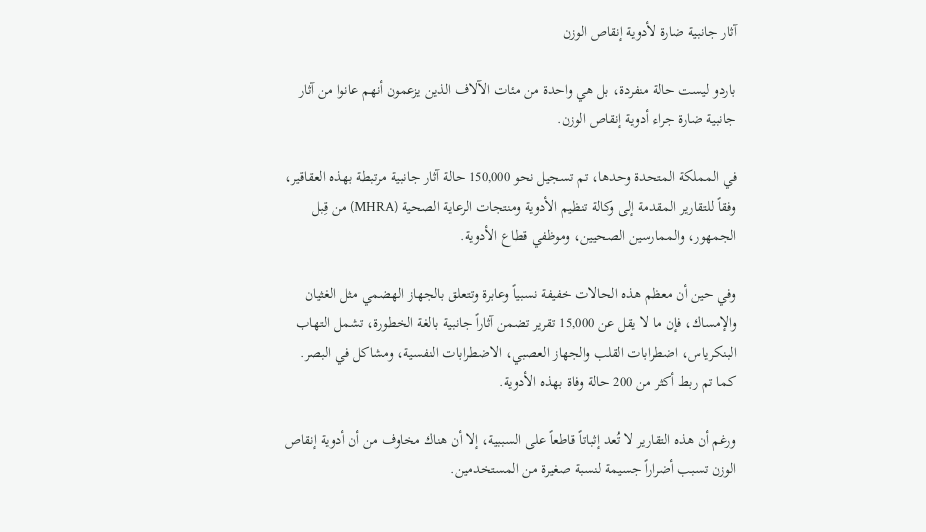آثار جانبية ضارة لأدوية إنقاص الوزن

باردو ليست حالة منفردة، بل هي واحدة من مئات الآلاف الذين يزعمون أنهم عانوا من آثار جانبية ضارة جراء أدوية إنقاص الوزن.

في المملكة المتحدة وحدها، تم تسجيل نحو 150,000 حالة آثار جانبية مرتبطة بهذه العقاقير، وفقاً للتقارير المقدمة إلى وكالة تنظيم الأدوية ومنتجات الرعاية الصحية (MHRA) من قِبل الجمهور، والممارسين الصحيين، وموظفي قطاع الأدوية.

وفي حين أن معظم هذه الحالات خفيفة نسبياً وعابرة وتتعلق بالجهاز الهضمي مثل الغثيان والإمساك، فإن ما لا يقل عن 15,000 تقرير تضمن آثاراً جانبية بالغة الخطورة، تشمل التهاب البنكرياس، اضطرابات القلب والجهاز العصبي، الاضطرابات النفسية، ومشاكل في البصر. كما تم ربط أكثر من 200 حالة وفاة بهذه الأدوية.

ورغم أن هذه التقارير لا تُعد إثباتاً قاطعاً على السببية، إلا أن هناك مخاوف من أن أدوية إنقاص الوزن تسبب أضراراً جسيمة لنسبة صغيرة من المستخدمين.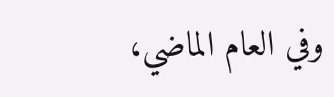وفي العام الماضي،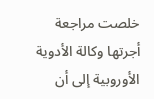خلصت مراجعة أجرتها وكالة الأدوية الأوروبية إلى أن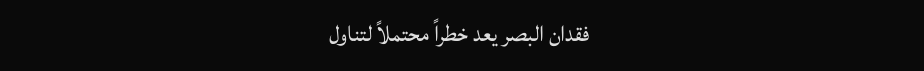فقدان البصر يعد خطراً محتملاً لتناول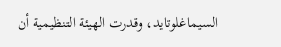السيماغلوتايد، وقدرت الهيئة التنظيمية أن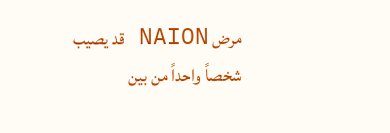مرض NAION قد يصيب شخصاً واحداً من بين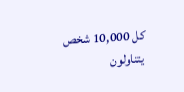كل 10,000 شخص يتناولون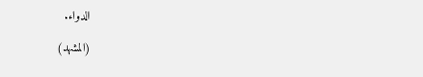الدواء.

(المشهد)